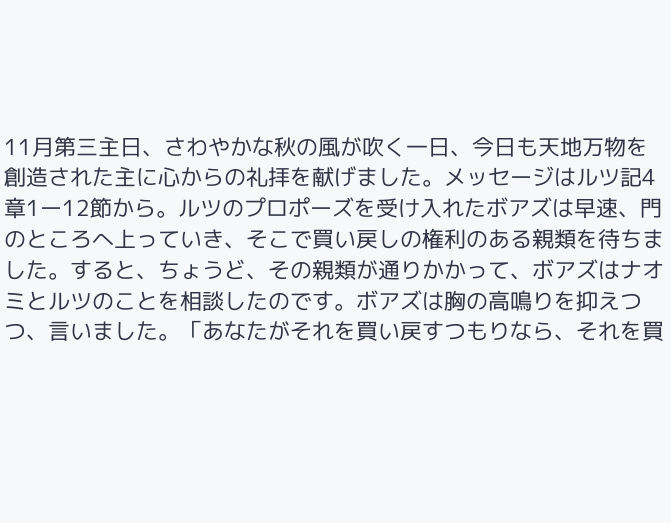11月第三主日、さわやかな秋の風が吹く一日、今日も天地万物を創造された主に心からの礼拝を献げました。メッセージはルツ記4章1ー12節から。ルツのプロポーズを受け入れたボアズは早速、門のところへ上っていき、そこで買い戻しの権利のある親類を待ちました。すると、ちょうど、その親類が通りかかって、ボアズはナオミとルツのことを相談したのです。ボアズは胸の高鳴りを抑えつつ、言いました。「あなたがそれを買い戻すつもりなら、それを買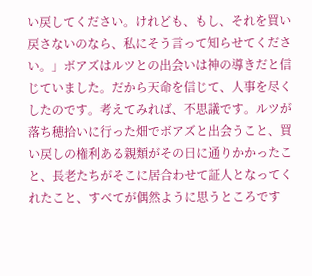い戻してください。けれども、もし、それを買い戻さないのなら、私にそう言って知らせてください。」ボアズはルツとの出会いは神の導きだと信じていました。だから天命を信じて、人事を尽くしたのです。考えてみれば、不思議です。ルツが落ち穂拾いに行った畑でボアズと出会うこと、買い戻しの権利ある親類がその日に通りかかったこと、長老たちがそこに居合わせて証人となってくれたこと、すべてが偶然ように思うところです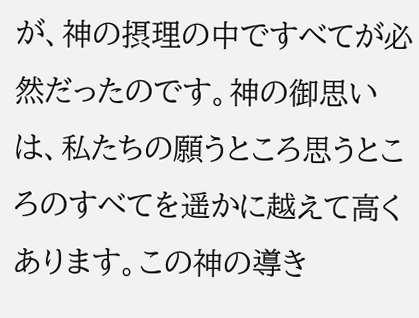が、神の摂理の中ですべてが必然だったのです。神の御思いは、私たちの願うところ思うところのすべてを遥かに越えて高くあります。この神の導き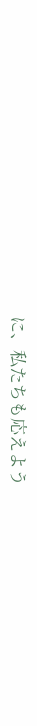に、私たちも応えよう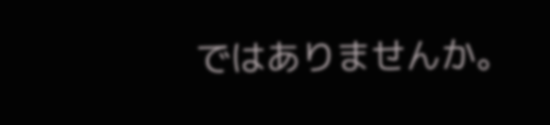ではありませんか。